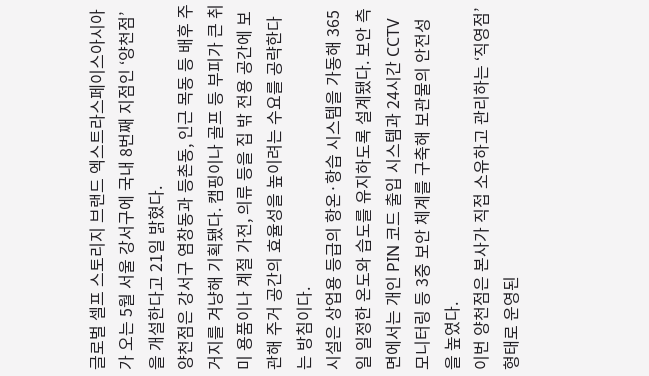글로벌 셀프 스토리지 브랜드 엑스트라스페이스아시아가 오는 5월 서울 강서구에 국내 8번째 지점인 ‘양천점’을 개설한다고 21일 밝혔다.
양천점은 강서구 염창동과 등촌동, 인근 목동 등 배후 주거지를 겨냥해 기획됐다. 캠핑이나 골프 등 부피가 큰 취미 용품이나 계절 가전, 의류 등을 집 밖 전용 공간에 보관해 주거 공간의 효율성을 높이려는 수요를 공략한다는 방침이다.
시설은 상업용 등급의 항온·항습 시스템을 가동해 365일 일정한 온도와 습도를 유지하도록 설계됐다. 보안 측면에서는 개인 PIN 코드 출입 시스템과 24시간 CCTV 모니터링 등 3중 보안 체계를 구축해 보관물의 안전성을 높였다.
이번 양천점은 본사가 직접 소유하고 관리하는 ‘직영점’ 형태로 운영된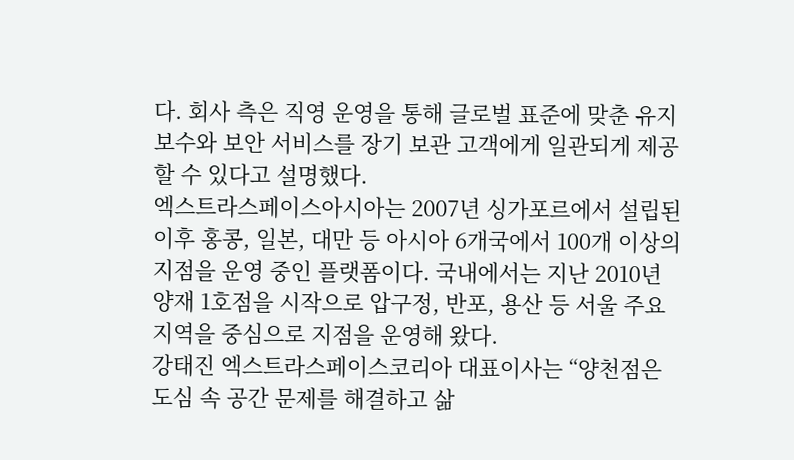다. 회사 측은 직영 운영을 통해 글로벌 표준에 맞춘 유지보수와 보안 서비스를 장기 보관 고객에게 일관되게 제공할 수 있다고 설명했다.
엑스트라스페이스아시아는 2007년 싱가포르에서 설립된 이후 홍콩, 일본, 대만 등 아시아 6개국에서 100개 이상의 지점을 운영 중인 플랫폼이다. 국내에서는 지난 2010년 양재 1호점을 시작으로 압구정, 반포, 용산 등 서울 주요 지역을 중심으로 지점을 운영해 왔다.
강태진 엑스트라스페이스코리아 대표이사는 “양천점은 도심 속 공간 문제를 해결하고 삶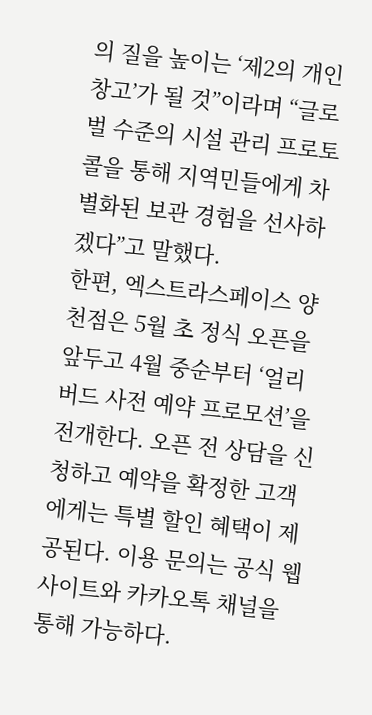의 질을 높이는 ‘제2의 개인 창고’가 될 것”이라며 “글로벌 수준의 시설 관리 프로토콜을 통해 지역민들에게 차별화된 보관 경험을 선사하겠다”고 말했다.
한편, 엑스트라스페이스 양천점은 5월 초 정식 오픈을 앞두고 4월 중순부터 ‘얼리버드 사전 예약 프로모션’을 전개한다. 오픈 전 상담을 신청하고 예약을 확정한 고객에게는 특별 할인 혜택이 제공된다. 이용 문의는 공식 웹사이트와 카카오톡 채널을 통해 가능하다.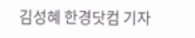김성혜 한경닷컴 기자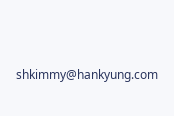shkimmy@hankyung.com